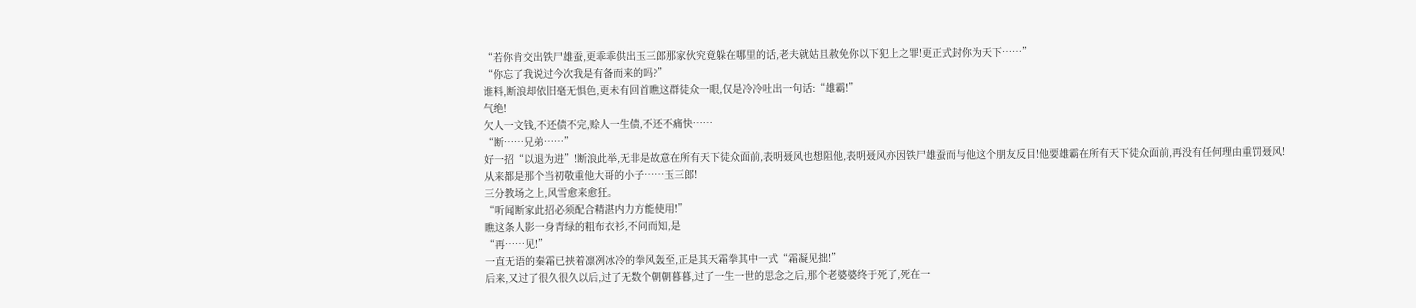“若你肯交出铁尸雄蚕,更乖乖供出玉三郎那家伙究竟躲在哪里的话,老夫就姑且赦免你以下犯上之罪!更正式封你为天下……”
“你忘了我说过今次我是有备而来的吗?”
谁料,断浪却依旧毫无惧色,更未有回首瞧这群徒众一眼,仅是冷冷吐出一句话:“雄霸!”
气绝!
欠人一文钱,不还债不完,赊人一生债,不还不痛快……
“断……兄弟……”
好一招“以退为进”!断浪此举,无非是故意在所有天下徒众面前,表明聂风也想阻他,表明聂风亦因铁尸雄蚕而与他这个朋友反目!他要雄霸在所有天下徒众面前,再没有任何理由重罚聂风!
从来都是那个当初敬重他大哥的小子……玉三郎!
三分教场之上,风雪愈来愈狂。
“听闻断家此招必须配合精湛内力方能使用!”
瞧这条人影一身青绿的粗布衣衫,不问而知,是
“再……见!”
一直无语的秦霜已挟着凛冽冰冷的拳风轰至,正是其天霜拳其中一式“霜凝见拙!”
后来,又过了很久很久以后,过了无数个朝朝暮暮,过了一生一世的思念之后,那个老婆婆终于死了,死在一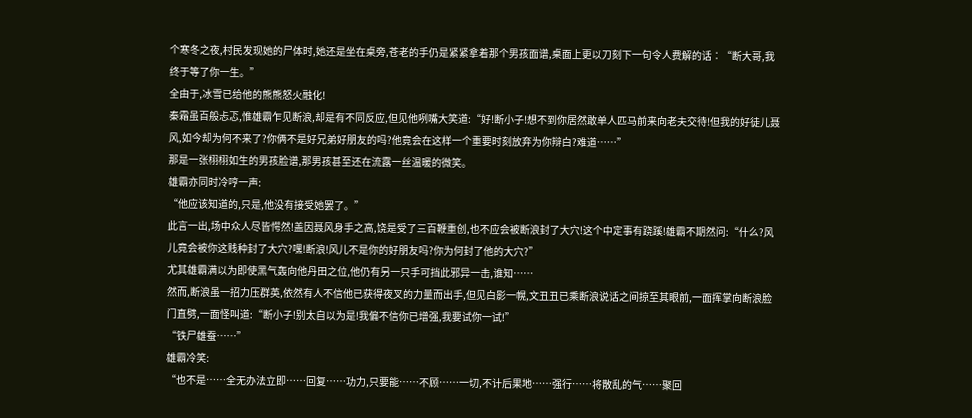个寒冬之夜,村民发现她的尸体时,她还是坐在桌旁,苍老的手仍是紧紧拿着那个男孩面谱,桌面上更以刀刻下一句令人费解的话∶“断大哥,我终于等了你一生。”
全由于,冰雪已给他的熊熊怒火融化!
秦霜虽百般忐忑,惟雄霸乍见断浪,却是有不同反应,但见他咧嘴大笑道:“好!断小子!想不到你居然敢单人匹马前来向老夫交待!但我的好徒儿聂风,如今却为何不来了?你俩不是好兄弟好朋友的吗?他竟会在这样一个重要时刻放弃为你辩白?难道……”
那是一张栩栩如生的男孩脸谱,那男孩甚至还在流露一丝温暖的微笑。
雄霸亦同时冷哼一声:
“他应该知道的,只是,他没有接受她罢了。”
此言一出,场中众人尽皆愕然!盖因聂风身手之高,饶是受了三百鞭重创,也不应会被断浪封了大穴!这个中定事有跷蹊!雄霸不期然问:“什么?风儿竟会被你这贱种封了大穴?嘿!断浪!风儿不是你的好朋友吗?你为何封了他的大穴?”
尤其雄霸满以为即使黑气轰向他丹田之位,他仍有另一只手可挡此邪异一击,谁知……
然而,断浪虽一招力压群英,依然有人不信他已获得夜叉的力量而出手,但见白影一幌,文丑丑已乘断浪说话之间掠至其眼前,一面挥掌向断浪脸门直劈,一面怪叫道:“断小子!别太自以为是!我偏不信你已增强,我要试你一试!”
“铁尸雄蚕……”
雄霸冷笑:
“也不是……全无办法立即……回复……功力,只要能……不顾……一切,不计后果地……强行……将散乱的气……聚回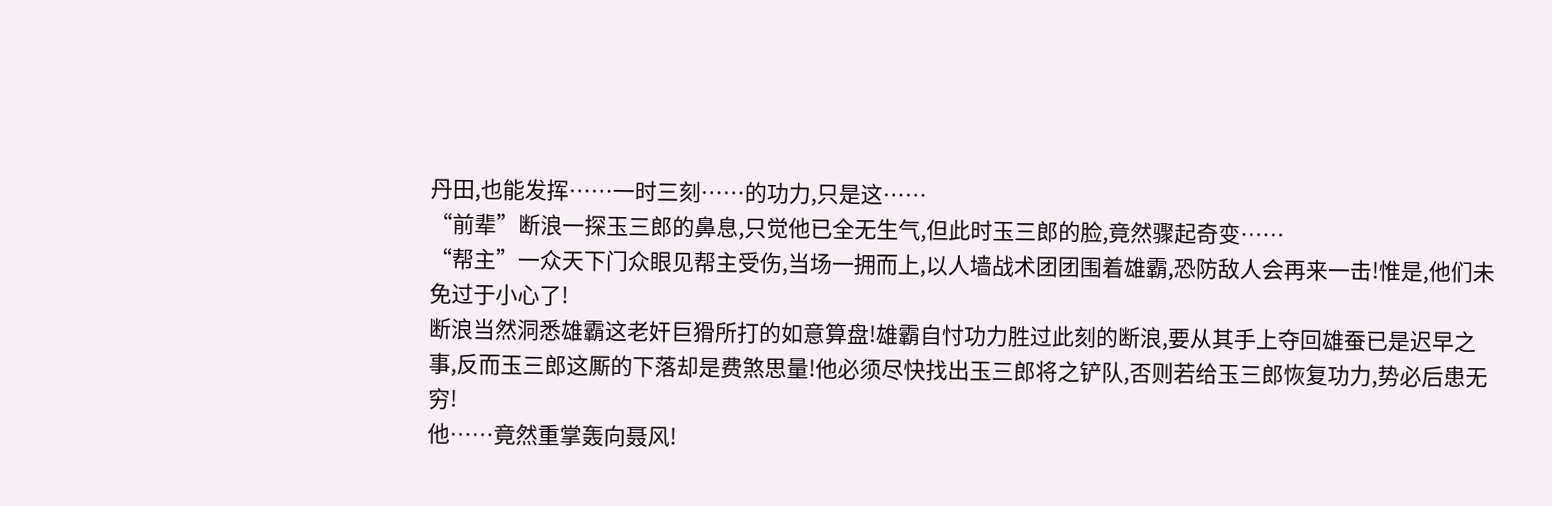丹田,也能发挥……一时三刻……的功力,只是这……
“前辈”断浪一探玉三郎的鼻息,只觉他已全无生气,但此时玉三郎的脸,竟然骤起奇变……
“帮主”一众天下门众眼见帮主受伤,当场一拥而上,以人墙战术团团围着雄霸,恐防敌人会再来一击!惟是,他们未免过于小心了!
断浪当然洞悉雄霸这老奸巨猾所打的如意算盘!雄霸自忖功力胜过此刻的断浪,要从其手上夺回雄蚕已是迟早之事,反而玉三郎这厮的下落却是费煞思量!他必须尽快找出玉三郎将之铲队,否则若给玉三郎恢复功力,势必后患无穷!
他……竟然重掌轰向聂风!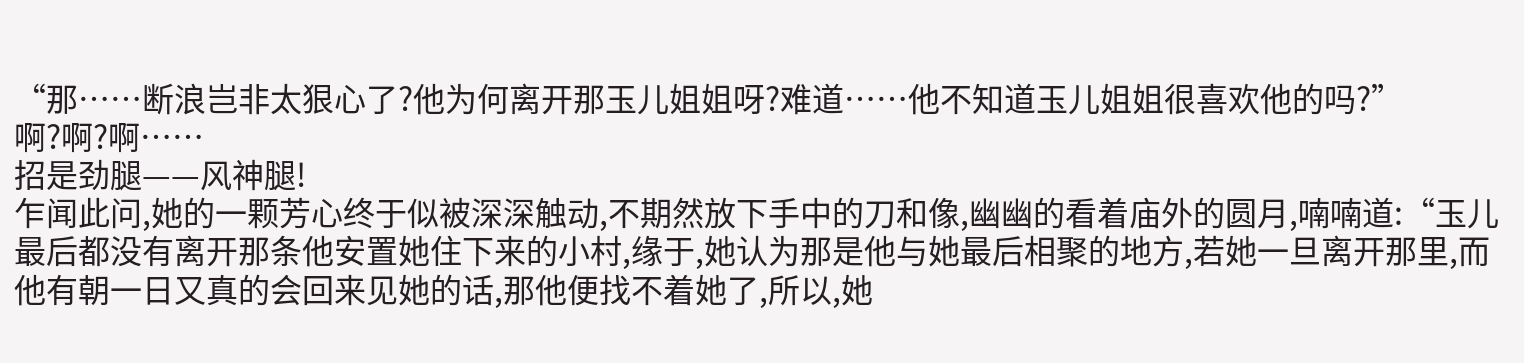“那……断浪岂非太狠心了?他为何离开那玉儿姐姐呀?难道……他不知道玉儿姐姐很喜欢他的吗?”
啊?啊?啊……
招是劲腿——风神腿!
乍闻此问,她的一颗芳心终于似被深深触动,不期然放下手中的刀和像,幽幽的看着庙外的圆月,喃喃道:“玉儿最后都没有离开那条他安置她住下来的小村,缘于,她认为那是他与她最后相聚的地方,若她一旦离开那里,而他有朝一日又真的会回来见她的话,那他便找不着她了,所以,她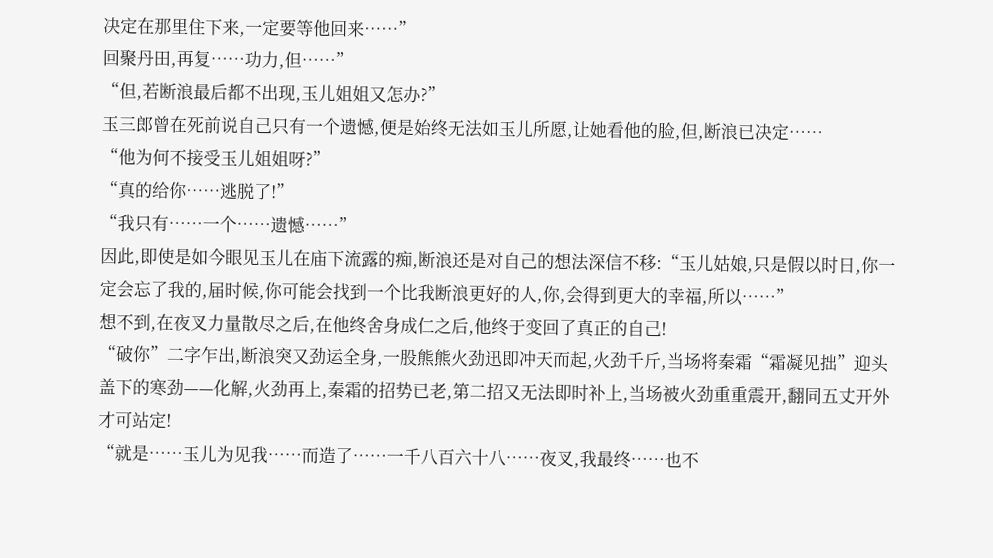决定在那里住下来,一定要等他回来……”
回聚丹田,再复……功力,但……”
“但,若断浪最后都不出现,玉儿姐姐又怎办?”
玉三郎曾在死前说自己只有一个遗憾,便是始终无法如玉儿所愿,让她看他的脸,但,断浪已决定……
“他为何不接受玉儿姐姐呀?”
“真的给你……逃脱了!”
“我只有……一个……遗憾……”
因此,即使是如今眼见玉儿在庙下流露的痴,断浪还是对自己的想法深信不移:“玉儿姑娘,只是假以时日,你一定会忘了我的,届时候,你可能会找到一个比我断浪更好的人,你,会得到更大的幸福,所以……”
想不到,在夜叉力量散尽之后,在他终舍身成仁之后,他终于变回了真正的自己!
“破你”二字乍出,断浪突又劲运全身,一股熊熊火劲迅即冲天而起,火劲千斤,当场将秦霜“霜凝见拙”迎头盖下的寒劲——化解,火劲再上,秦霜的招势已老,第二招又无法即时补上,当场被火劲重重震开,翻同五丈开外才可站定!
“就是……玉儿为见我……而造了……一千八百六十八……夜叉,我最终……也不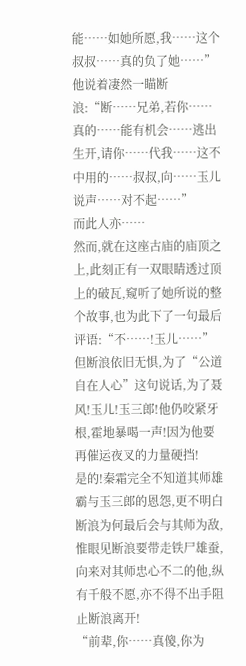能……如她所愿,我……这个叔叔……真的负了她……”他说着凄然一瞄断浪:“断……兄弟,若你……真的……能有机会……逃出生开,请你……代我……这不中用的……叔叔,向……玉儿说声……对不起……”
而此人亦……
然而,就在这座古庙的庙顶之上,此刻正有一双眼睛透过顶上的破瓦,窥听了她所说的整个故事,也为此下了一句最后评语:“不……!玉儿……”
但断浪依旧无惧,为了“公道自在人心”这句说话,为了聂风!玉儿!玉三郎!他仍咬紧牙根,霍地暴喝一声!因为他要再催运夜叉的力量硬挡!
是的!秦霜完全不知道其师雄霸与玉三郎的恩怨,更不明白断浪为何最后会与其师为敌,惟眼见断浪要带走铁尸雄蚕,向来对其师忠心不二的他,纵有千般不愿,亦不得不出手阻止断浪离开!
“前辈,你……真傻,你为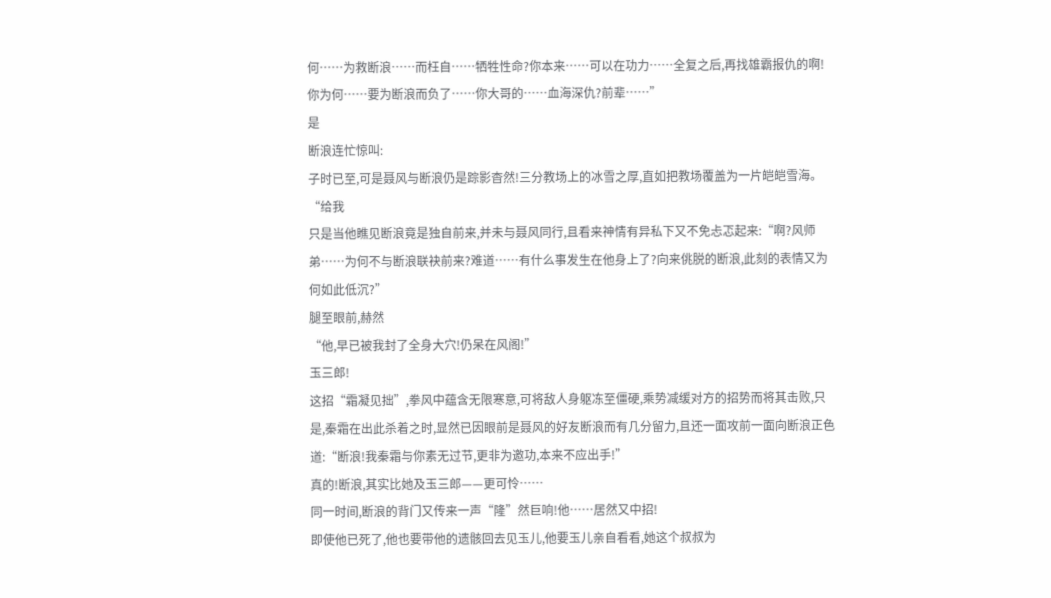何……为救断浪……而枉自……牺牲性命?你本来……可以在功力……全复之后,再找雄霸报仇的啊!你为何……要为断浪而负了……你大哥的……血海深仇?前辈……”
是
断浪连忙惊叫:
子时已至,可是聂风与断浪仍是踪影杳然!三分教场上的冰雪之厚,直如把教场覆盖为一片皑皑雪海。
“给我
只是当他瞧见断浪竟是独自前来,并未与聂风同行,且看来神情有异私下又不免忐忑起来:“啊?风师弟……为何不与断浪联袂前来?难道……有什么事发生在他身上了?向来佻脱的断浪,此刻的表情又为何如此低沉?”
腿至眼前,赫然
“他,早已被我封了全身大穴!仍呆在风阁!”
玉三郎!
这招“霜凝见拙”,拳风中蕴含无限寒意,可将敌人身躯冻至僵硬,乘势减缓对方的招势而将其击败,只是,秦霜在出此杀着之时,显然已因眼前是聂风的好友断浪而有几分留力,且还一面攻前一面向断浪正色道:“断浪!我秦霜与你素无过节,更非为邀功,本来不应出手!”
真的!断浪,其实比她及玉三郎——更可怜……
同一时间,断浪的背门又传来一声“隆”然巨响!他……居然又中招!
即使他已死了,他也要带他的遗骸回去见玉儿,他要玉儿亲自看看,她这个叔叔为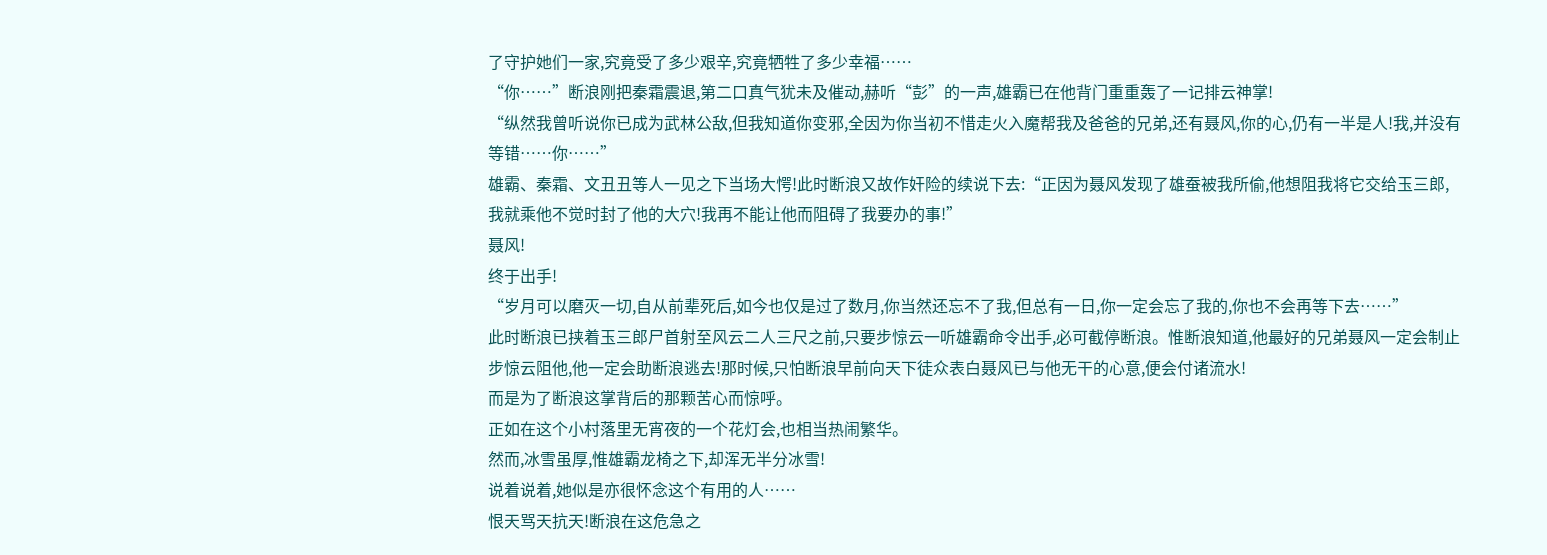了守护她们一家,究竟受了多少艰辛,究竟牺牲了多少幸福……
“你……”断浪刚把秦霜震退,第二口真气犹未及催动,赫听“彭”的一声,雄霸已在他背门重重轰了一记排云神掌!
“纵然我曾听说你已成为武林公敌,但我知道你变邪,全因为你当初不惜走火入魔帮我及爸爸的兄弟,还有聂风,你的心,仍有一半是人!我,并没有等错……你……”
雄霸、秦霜、文丑丑等人一见之下当场大愕!此时断浪又故作奸险的续说下去:“正因为聂风发现了雄蚕被我所偷,他想阻我将它交给玉三郎,我就乘他不觉时封了他的大穴!我再不能让他而阻碍了我要办的事!”
聂风!
终于出手!
“岁月可以磨灭一切,自从前辈死后,如今也仅是过了数月,你当然还忘不了我,但总有一日,你一定会忘了我的,你也不会再等下去……”
此时断浪已挟着玉三郎尸首射至风云二人三尺之前,只要步惊云一听雄霸命令出手,必可截停断浪。惟断浪知道,他最好的兄弟聂风一定会制止步惊云阻他,他一定会助断浪逃去!那时候,只怕断浪早前向天下徒众表白聂风已与他无干的心意,便会付诸流水!
而是为了断浪这掌背后的那颗苦心而惊呼。
正如在这个小村落里无宵夜的一个花灯会,也相当热闹繁华。
然而,冰雪虽厚,惟雄霸龙椅之下,却浑无半分冰雪!
说着说着,她似是亦很怀念这个有用的人……
恨天骂天抗天!断浪在这危急之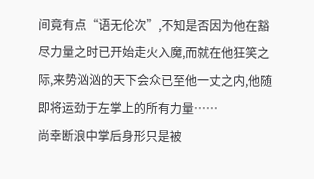间竟有点“语无伦次”,不知是否因为他在豁尽力量之时已开始走火入魔,而就在他狂笑之际,来势汹汹的天下会众已至他一丈之内,他随即将运劲于左掌上的所有力量……
尚幸断浪中掌后身形只是被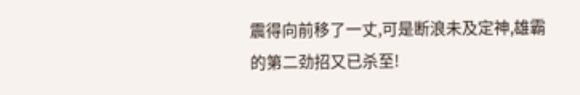震得向前移了一丈,可是断浪未及定神,雄霸的第二劲招又已杀至!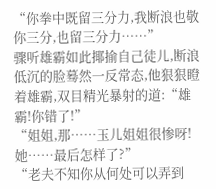“你拳中既留三分力,我断浪也敬你三分,也留三分力……”
骤听雄霸如此揶揄自己徒儿,断浪低沉的脸蓦然一反常态,他狠狠瞪着雄霸,双目精光暴射的道:“雄霸!你错了!”
“姐姐,那……玉儿姐姐很惨呀!她……最后怎样了?”
“老夫不知你从何处可以弄到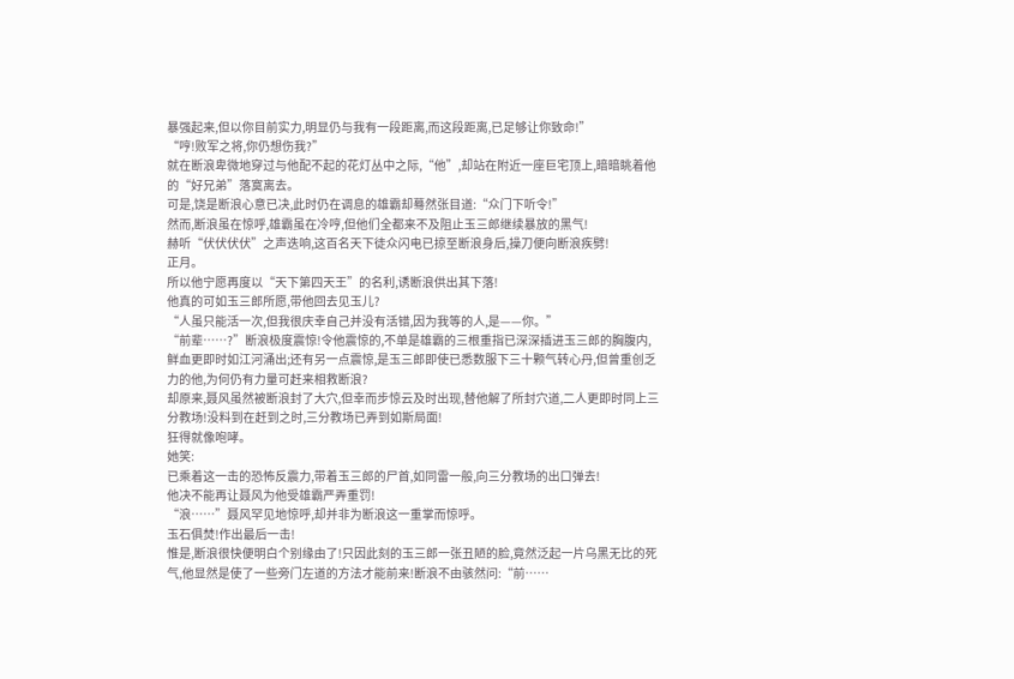暴强起来,但以你目前实力,明显仍与我有一段距离,而这段距离,已足够让你致命!”
“哼!败军之将,你仍想伤我?”
就在断浪卑微地穿过与他配不起的花灯丛中之际,“他”,却站在附近一座巨宅顶上,暗暗眺着他的“好兄弟”落寞离去。
可是,饶是断浪心意已决,此时仍在调息的雄霸却蓦然张目道:“众门下听令!”
然而,断浪虽在惊呼,雄霸虽在冷哼,但他们全都来不及阻止玉三郎继续暴放的黑气!
赫听“伏伏伏伏”之声迭响,这百名天下徒众闪电已掠至断浪身后,操刀便向断浪疾劈!
正月。
所以他宁愿再度以“天下第四天王”的名利,诱断浪供出其下落!
他真的可如玉三郎所愿,带他回去见玉儿?
“人虽只能活一次,但我很庆幸自己并没有活错,因为我等的人,是——你。”
“前辈……?”断浪极度震惊!令他震惊的,不单是雄霸的三根重指已深深插进玉三郎的胸腹内,鲜血更即时如江河涌出;还有另一点震惊,是玉三郎即使已悉数服下三十颗气转心丹,但曾重创乏力的他,为何仍有力量可赶来相救断浪?
却原来,聂风虽然被断浪封了大穴,但幸而步惊云及时出现,替他解了所封穴道,二人更即时同上三分教场!没料到在赶到之时,三分教场已弄到如斯局面!
狂得就像咆哮。
她笑:
已乘着这一击的恐怖反震力,带着玉三郎的尸首,如同雷一般,向三分教场的出口弹去!
他决不能再让聂风为他受雄霸严弄重罚!
“浪……”聂风罕见地惊呼,却并非为断浪这一重掌而惊呼。
玉石俱焚!作出最后一击!
惟是,断浪很快便明白个别缘由了!只因此刻的玉三郎一张丑陋的脸,竟然泛起一片乌黑无比的死气,他显然是使了一些旁门左道的方法才能前来!断浪不由骇然问:“前……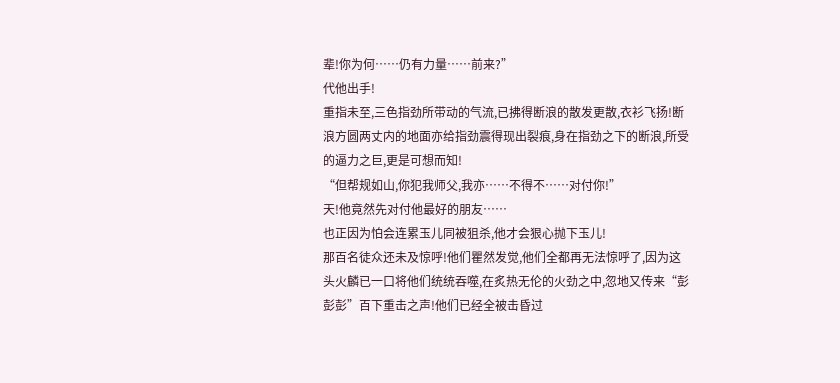辈!你为何……仍有力量……前来?”
代他出手!
重指未至,三色指劲所带动的气流,已拂得断浪的散发更散,衣衫飞扬!断浪方圆两丈内的地面亦给指劲震得现出裂痕,身在指劲之下的断浪,所受的逼力之巨,更是可想而知!
“但帮规如山,你犯我师父,我亦……不得不……对付你!”
天!他竟然先对付他最好的朋友……
也正因为怕会连累玉儿同被狙杀,他才会狠心抛下玉儿!
那百名徒众还未及惊呼!他们瞿然发觉,他们全都再无法惊呼了,因为这头火麟已一口将他们统统吞噬,在炙热无伦的火劲之中,忽地又传来“彭彭彭”百下重击之声!他们已经全被击昏过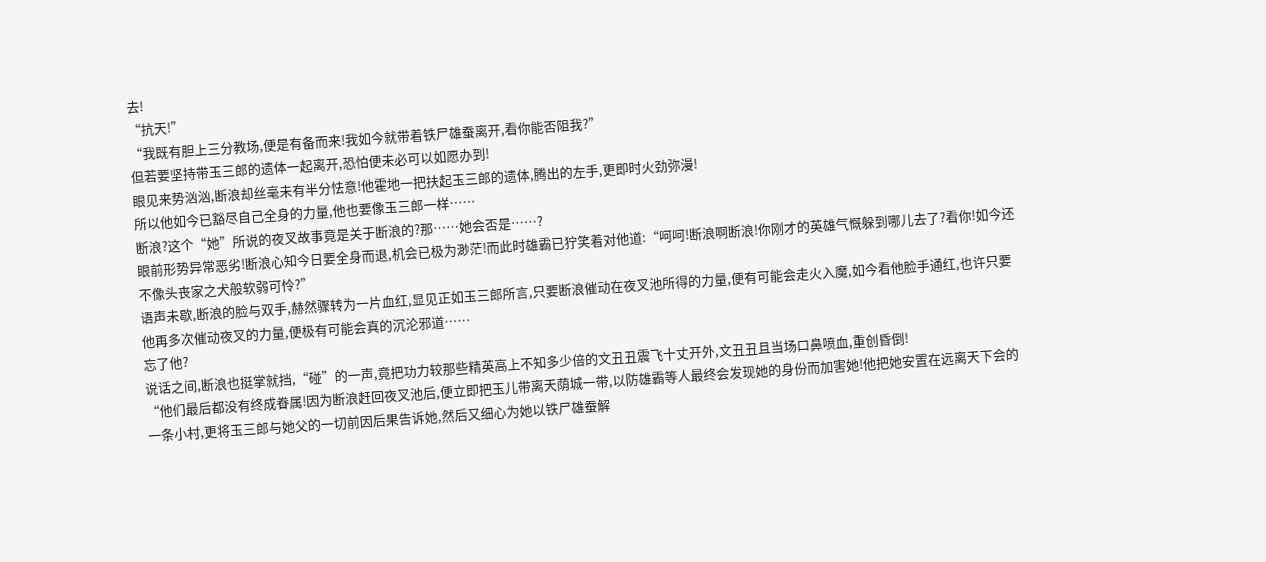去!
“抗天!”
“我既有胆上三分教场,便是有备而来!我如今就带着铁尸雄蚕离开,看你能否阻我?”
但若要坚持带玉三郎的遗体一起离开,恐怕便未必可以如愿办到!
眼见来势汹汹,断浪却丝毫未有半分怯意!他霍地一把扶起玉三郎的遗体,腾出的左手,更即时火劲弥漫!
所以他如今已豁尽自己全身的力量,他也要像玉三郎一样……
断浪?这个“她”所说的夜叉故事竟是关于断浪的?那……她会否是……?
眼前形势异常恶劣!断浪心知今日要全身而退,机会已极为渺茫!而此时雄霸已狞笑着对他道:“呵呵!断浪啊断浪!你刚才的英雄气慨躲到哪儿去了?看你!如今还不像头丧家之犬般软弱可怜?”
语声未歇,断浪的脸与双手,赫然骤转为一片血红,显见正如玉三郎所言,只要断浪催动在夜叉池所得的力量,便有可能会走火入魔,如今看他脸手通红,也许只要他再多次催动夜叉的力量,便极有可能会真的沉沦邪道……
忘了他?
说话之间,断浪也挺掌就挡,“碰”的一声,竟把功力较那些精英高上不知多少倍的文丑丑震飞十丈开外,文丑丑且当场口鼻喷血,重创昏倒!
“他们最后都没有终成眷属!因为断浪赶回夜叉池后,便立即把玉儿带离天荫城一带,以防雄霸等人最终会发现她的身份而加害她!他把她安置在远离天下会的一条小村,更将玉三郎与她父的一切前因后果告诉她,然后又细心为她以铁尸雄蚕解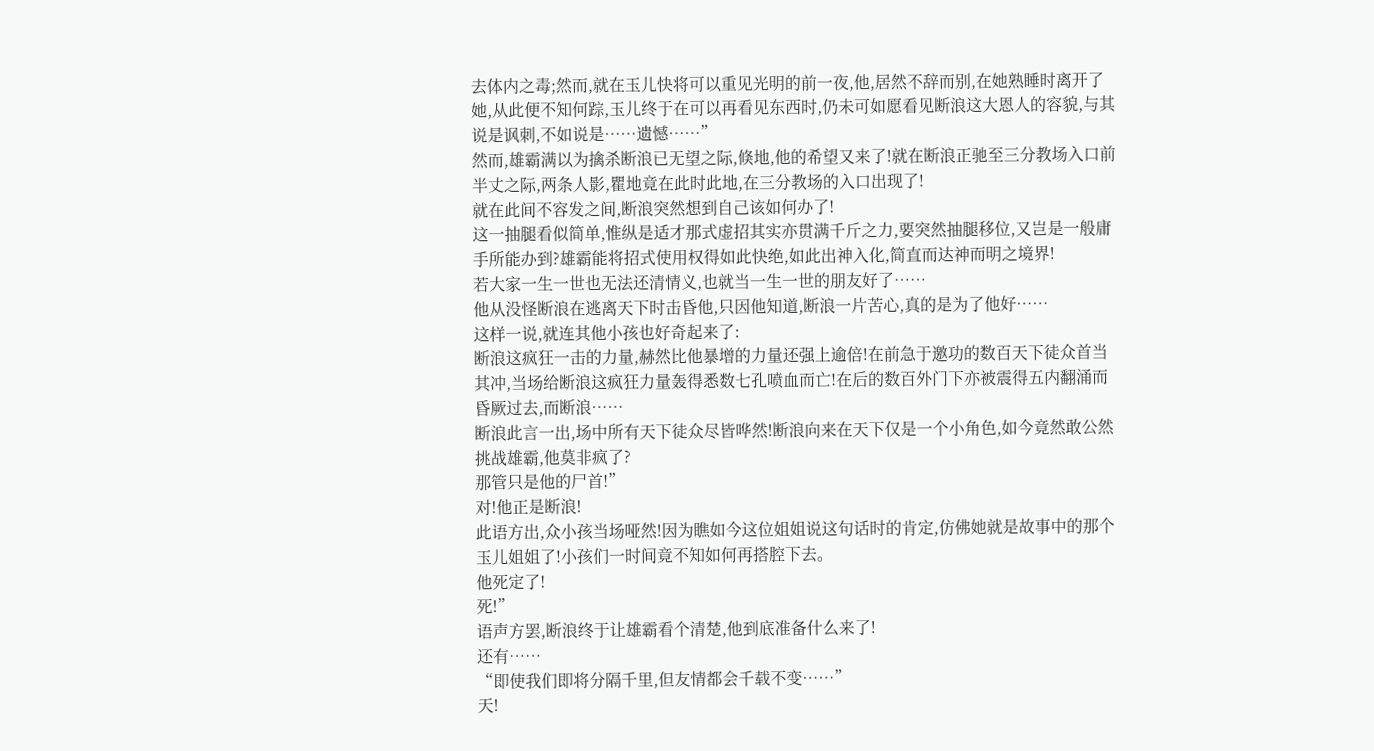去体内之毒;然而,就在玉儿快将可以重见光明的前一夜,他,居然不辞而别,在她熟睡时离开了她,从此便不知何踪,玉儿终于在可以再看见东西时,仍未可如愿看见断浪这大恩人的容貌,与其说是讽刺,不如说是……遗憾……”
然而,雄霸满以为擒杀断浪已无望之际,倏地,他的希望又来了!就在断浪正驰至三分教场入口前半丈之际,两条人影,瞿地竟在此时此地,在三分教场的入口出现了!
就在此间不容发之间,断浪突然想到自己该如何办了!
这一抽腿看似简单,惟纵是适才那式虚招其实亦贯满千斤之力,要突然抽腿移位,又岂是一般庸手所能办到?雄霸能将招式使用权得如此快绝,如此出神入化,简直而达神而明之境界!
若大家一生一世也无法还清情义,也就当一生一世的朋友好了……
他从没怪断浪在逃离天下时击昏他,只因他知道,断浪一片苦心,真的是为了他好……
这样一说,就连其他小孩也好奇起来了:
断浪这疯狂一击的力量,赫然比他暴增的力量还强上逾倍!在前急于邀功的数百天下徒众首当其冲,当场给断浪这疯狂力量轰得悉数七孔喷血而亡!在后的数百外门下亦被震得五内翻涌而昏厥过去,而断浪……
断浪此言一出,场中所有天下徒众尽皆哗然!断浪向来在天下仅是一个小角色,如今竟然敢公然挑战雄霸,他莫非疯了?
那管只是他的尸首!”
对!他正是断浪!
此语方出,众小孩当场哑然!因为瞧如今这位姐姐说这句话时的肯定,仿佛她就是故事中的那个玉儿姐姐了!小孩们一时间竟不知如何再搭腔下去。
他死定了!
死!”
语声方罢,断浪终于让雄霸看个清楚,他到底准备什么来了!
还有……
“即使我们即将分隔千里,但友情都会千载不变……”
天!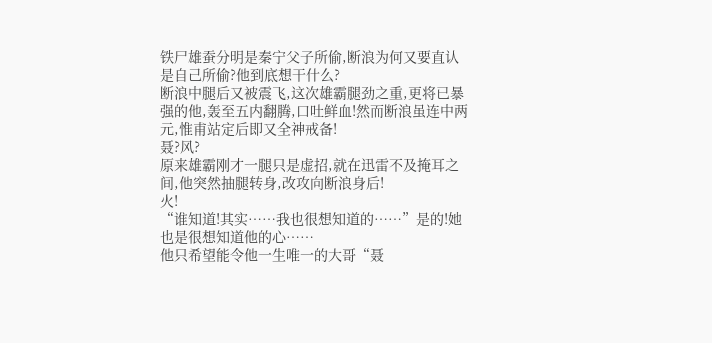铁尸雄蚕分明是秦宁父子所偷,断浪为何又要直认是自己所偷?他到底想干什么?
断浪中腿后又被震飞,这次雄霸腿劲之重,更将已暴强的他,轰至五内翻腾,口吐鲜血!然而断浪虽连中两元,惟甫站定后即又全神戒备!
聂?风?
原来雄霸刚才一腿只是虚招,就在迅雷不及掩耳之间,他突然抽腿转身,改攻向断浪身后!
火!
“谁知道!其实……我也很想知道的……”是的!她也是很想知道他的心……
他只希望能令他一生唯一的大哥“聂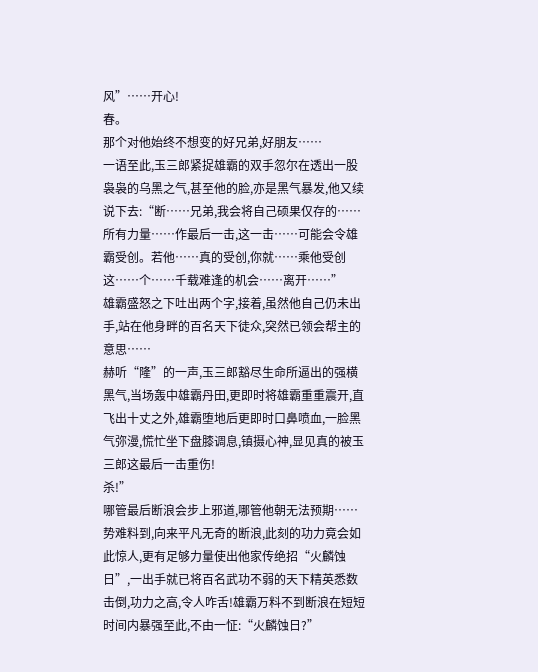风”……开心!
春。
那个对他始终不想变的好兄弟,好朋友……
一语至此,玉三郎紧捉雄霸的双手忽尔在透出一股袅袅的乌黑之气,甚至他的脸,亦是黑气暴发,他又续说下去:“断……兄弟,我会将自己硕果仅存的……所有力量……作最后一击,这一击……可能会令雄霸受创。若他……真的受创,你就……乘他受创这……个……千载难逢的机会……离开……”
雄霸盛怒之下吐出两个字,接着,虽然他自己仍未出手,站在他身畔的百名天下徒众,突然已领会帮主的意思……
赫听“隆”的一声,玉三郎豁尽生命所逼出的强横黑气,当场轰中雄霸丹田,更即时将雄霸重重震开,直飞出十丈之外,雄霸堕地后更即时口鼻喷血,一脸黑气弥漫,慌忙坐下盘膝调息,镇摄心神,显见真的被玉三郎这最后一击重伤!
杀!”
哪管最后断浪会步上邪道,哪管他朝无法预期……
势难料到,向来平凡无奇的断浪,此刻的功力竟会如此惊人,更有足够力量使出他家传绝招“火麟蚀日”,一出手就已将百名武功不弱的天下精英悉数击倒,功力之高,令人咋舌!雄霸万料不到断浪在短短时间内暴强至此,不由一怔:“火麟蚀日?”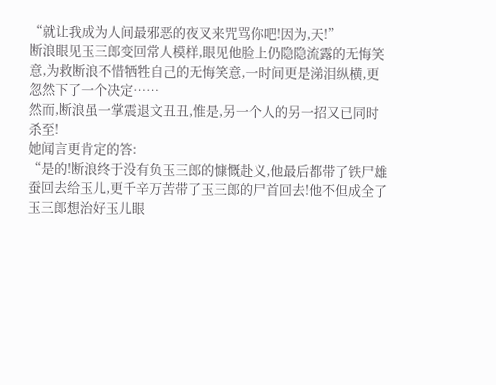“就让我成为人间最邪恶的夜叉来咒骂你吧!因为,天!”
断浪眼见玉三郎变回常人模样,眼见他脸上仍隐隐流露的无悔笑意,为救断浪不惜牺牲自己的无悔笑意,一时间更是涕泪纵横,更忽然下了一个决定……
然而,断浪虽一掌震退文丑丑,惟是,另一个人的另一招又已同时杀至!
她闻言更肯定的答:
“是的!断浪终于没有负玉三郎的慷慨赴义,他最后都带了铁尸雄蚕回去给玉儿,更千辛万苦带了玉三郎的尸首回去!他不但成全了玉三郎想治好玉儿眼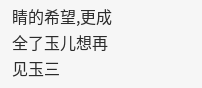睛的希望,更成全了玉儿想再见玉三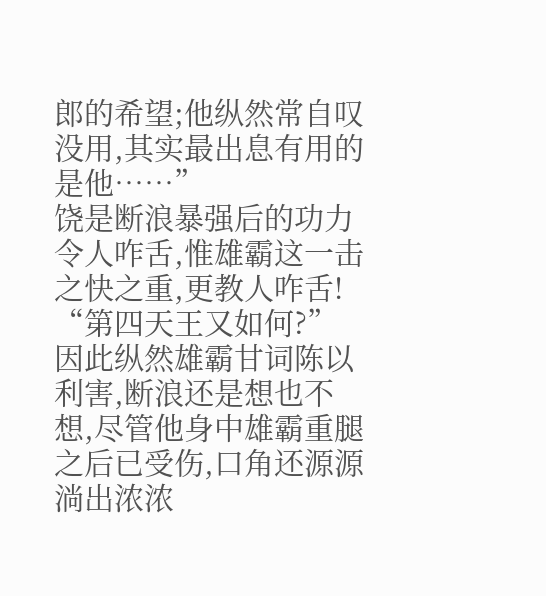郎的希望;他纵然常自叹没用,其实最出息有用的是他……”
饶是断浪暴强后的功力令人咋舌,惟雄霸这一击之快之重,更教人咋舌!
“第四天王又如何?”
因此纵然雄霸甘词陈以利害,断浪还是想也不想,尽管他身中雄霸重腿之后已受伤,口角还源源淌出浓浓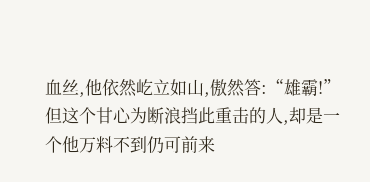血丝,他依然屹立如山,傲然答:“雄霸!”
但这个甘心为断浪挡此重击的人,却是一个他万料不到仍可前来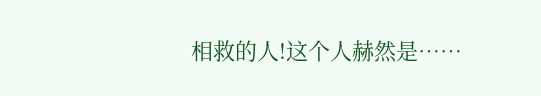相救的人!这个人赫然是……